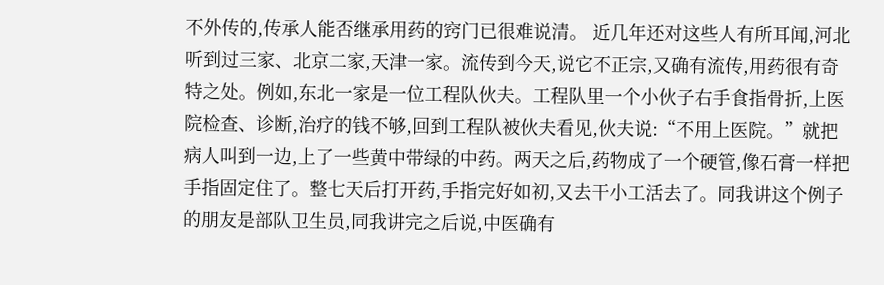不外传的,传承人能否继承用药的窍门已很难说清。 近几年还对这些人有所耳闻,河北听到过三家、北京二家,天津一家。流传到今天,说它不正宗,又确有流传,用药很有奇特之处。例如,东北一家是一位工程队伙夫。工程队里一个小伙子右手食指骨折,上医院检查、诊断,治疗的钱不够,回到工程队被伙夫看见,伙夫说:“不用上医院。”就把病人叫到一边,上了一些黄中带绿的中药。两天之后,药物成了一个硬管,像石膏一样把手指固定住了。整七天后打开药,手指完好如初,又去干小工活去了。同我讲这个例子的朋友是部队卫生员,同我讲完之后说,中医确有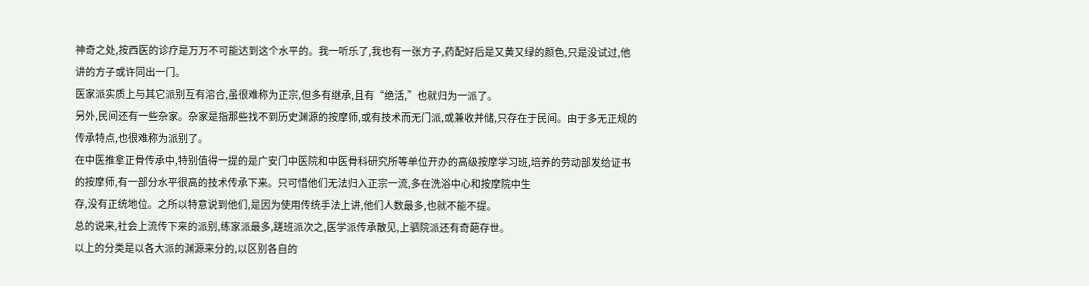神奇之处,按西医的诊疗是万万不可能达到这个水平的。我一听乐了,我也有一张方子,药配好后是又黄又绿的颜色,只是没试过,他讲的方子或许同出一门。
医家派实质上与其它派别互有溶合,虽很难称为正宗,但多有继承,且有“绝活,”也就归为一派了。
另外,民间还有一些杂家。杂家是指那些找不到历史渊源的按摩师,或有技术而无门派,或兼收并储,只存在于民间。由于多无正规的传承特点,也很难称为派别了。
在中医推拿正骨传承中,特别值得一提的是广安门中医院和中医骨科研究所等单位开办的高级按摩学习班,培养的劳动部发给证书的按摩师,有一部分水平很高的技术传承下来。只可惜他们无法归入正宗一流,多在洗浴中心和按摩院中生
存,没有正统地位。之所以特意说到他们,是因为使用传统手法上讲,他们人数最多,也就不能不提。
总的说来,社会上流传下来的派别,练家派最多,蹉班派次之,医学派传承散见,上驷院派还有奇葩存世。
以上的分类是以各大派的渊源来分的,以区别各自的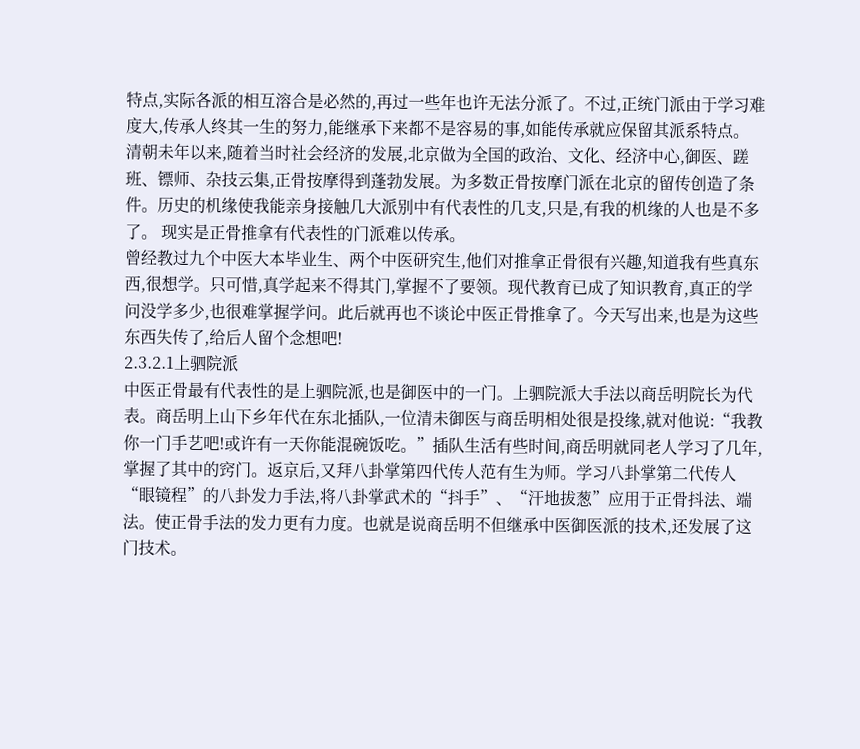特点,实际各派的相互溶合是必然的,再过一些年也许无法分派了。不过,正统门派由于学习难度大,传承人终其一生的努力,能继承下来都不是容易的事,如能传承就应保留其派系特点。
清朝未年以来,随着当时社会经济的发展,北京做为全国的政治、文化、经济中心,御医、蹉班、镖师、杂技云集,正骨按摩得到蓬勃发展。为多数正骨按摩门派在北京的留传创造了条件。历史的机缘使我能亲身接触几大派别中有代表性的几支,只是,有我的机缘的人也是不多了。 现实是正骨推拿有代表性的门派难以传承。
曾经教过九个中医大本毕业生、两个中医研究生,他们对推拿正骨很有兴趣,知道我有些真东西,很想学。只可惜,真学起来不得其门,掌握不了要领。现代教育已成了知识教育,真正的学问没学多少,也很难掌握学问。此后就再也不谈论中医正骨推拿了。今天写出来,也是为这些东西失传了,给后人留个念想吧!
2.3.2.1上驷院派
中医正骨最有代表性的是上驷院派,也是御医中的一门。上驷院派大手法以商岳明院长为代表。商岳明上山下乡年代在东北插队,一位清未御医与商岳明相处很是投缘,就对他说:“我教你一门手艺吧!或许有一天你能混碗饭吃。”插队生活有些时间,商岳明就同老人学习了几年,掌握了其中的窍门。返京后,又拜八卦掌第四代传人范有生为师。学习八卦掌第二代传人“眼镜程”的八卦发力手法,将八卦掌武术的“抖手”、“汗地拔葱”应用于正骨抖法、端法。使正骨手法的发力更有力度。也就是说商岳明不但继承中医御医派的技术,还发展了这门技术。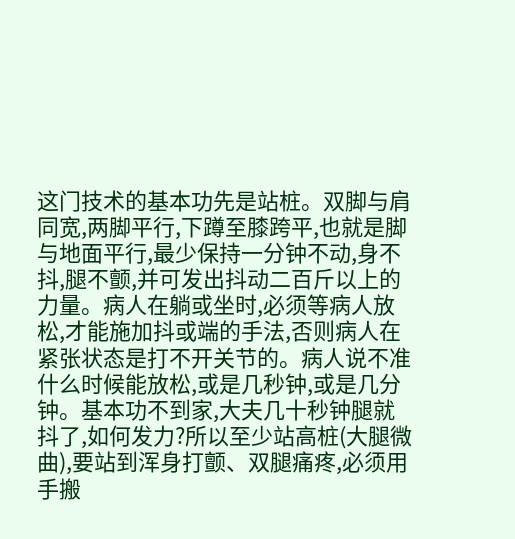这门技术的基本功先是站桩。双脚与肩同宽,两脚平行,下蹲至膝跨平,也就是脚与地面平行,最少保持一分钟不动,身不抖,腿不颤,并可发出抖动二百斤以上的力量。病人在躺或坐时,必须等病人放松,才能施加抖或端的手法,否则病人在紧张状态是打不开关节的。病人说不准什么时候能放松,或是几秒钟,或是几分钟。基本功不到家,大夫几十秒钟腿就抖了,如何发力?所以至少站高桩(大腿微曲),要站到浑身打颤、双腿痛疼,必须用手搬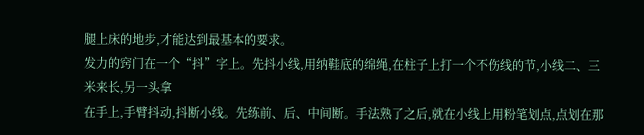腿上床的地步,才能达到最基本的要求。
发力的窍门在一个“抖”字上。先抖小线,用纳鞋底的绵绳,在柱子上打一个不伤线的节,小线二、三米来长,另一头拿
在手上,手臂抖动,抖断小线。先练前、后、中间断。手法熟了之后,就在小线上用粉笔划点,点划在那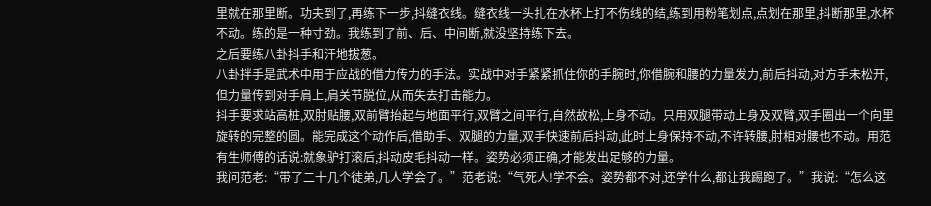里就在那里断。功夫到了,再练下一步,抖缝衣线。缝衣线一头扎在水杯上打不伤线的结,练到用粉笔划点,点划在那里,抖断那里,水杯不动。练的是一种寸劲。我练到了前、后、中间断,就没坚持练下去。
之后要练八卦抖手和汗地拔葱。
八卦拌手是武术中用于应战的借力传力的手法。实战中对手紧紧抓住你的手腕时,你借腕和腰的力量发力,前后抖动,对方手未松开,但力量传到对手肩上,肩关节脱位,从而失去打击能力。
抖手要求站高桩,双肘贴腰,双前臂抬起与地面平行,双臂之间平行,自然故松,上身不动。只用双腿带动上身及双臂,双手圈出一个向里旋转的完整的圆。能完成这个动作后,借助手、双腿的力量,双手快速前后抖动,此时上身保持不动,不许转腰,肘相对腰也不动。用范有生师傅的话说:就象驴打滚后,抖动皮毛抖动一样。姿势必须正确,才能发出足够的力量。
我问范老:“带了二十几个徒弟,几人学会了。”范老说:“气死人!学不会。姿势都不对,还学什么,都让我踢跑了。”我说:“怎么这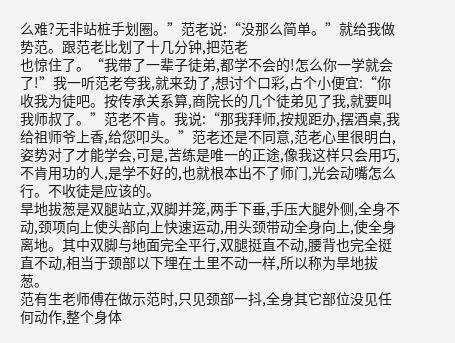么难?无非站桩手划圈。”范老说:“没那么简单。”就给我做势范。跟范老比划了十几分钟,把范老
也惊住了。“我带了一辈子徒弟,都学不会的!怎么你一学就会了!”我一听范老夸我,就来劲了,想讨个口彩,占个小便宜:“你收我为徒吧。按传承关系算,商院长的几个徒弟见了我,就要叫我师叔了。”范老不肯。我说:“那我拜师,按规距办,摆酒桌,我给祖师爷上香,给您叩头。”范老还是不同意,范老心里很明白,姿势对了才能学会,可是,苦练是唯一的正途,像我这样只会用巧,不肯用功的人,是学不好的,也就根本出不了师门,光会动嘴怎么行。不收徒是应该的。
旱地拔葱是双腿站立,双脚并笼,两手下垂,手压大腿外侧,全身不动,颈项向上使头部向上快速运动,用头颈带动全身向上,使全身离地。其中双脚与地面完全平行,双腿挺直不动,腰背也完全挺直不动,相当于颈部以下埋在土里不动一样,所以称为旱地拔葱。
范有生老师傅在做示范时,只见颈部一抖,全身其它部位没见任何动作,整个身体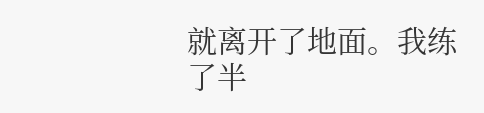就离开了地面。我练了半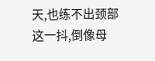天,也练不出颈部这一抖,倒像母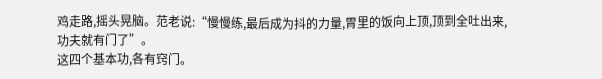鸡走路,摇头晃脑。范老说:“慢慢练,最后成为抖的力量,胃里的饭向上顶,顶到全吐出来,功夫就有门了”。
这四个基本功,各有窍门。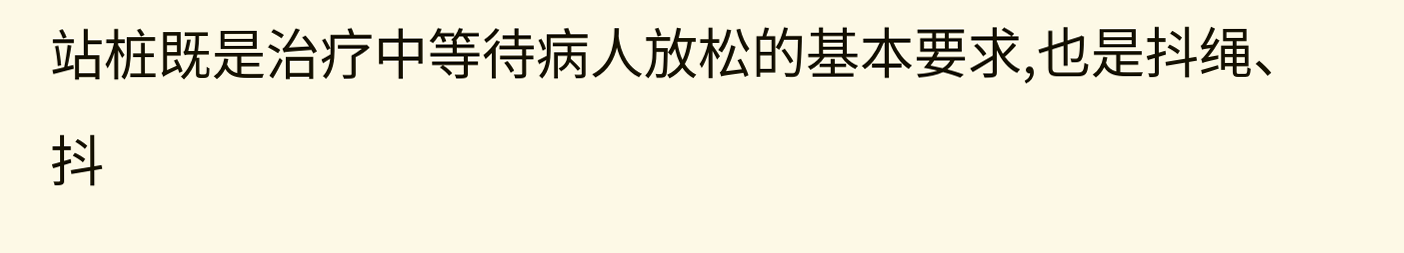站桩既是治疗中等待病人放松的基本要求,也是抖绳、抖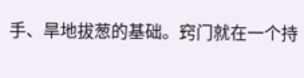手、旱地拔葱的基础。窍门就在一个持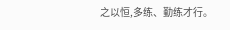之以恒,多练、勤练才行。